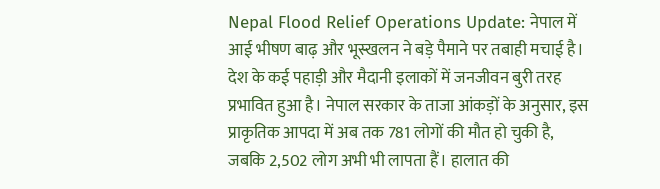Nepal Flood Relief Operations Update: नेपाल में आई भीषण बाढ़ और भूस्खलन ने बड़े पैमाने पर तबाही मचाई है। देश के कई पहाड़ी और मैदानी इलाकों में जनजीवन बुरी तरह प्रभावित हुआ है। नेपाल सरकार के ताजा आंकड़ों के अनुसार, इस प्राकृतिक आपदा में अब तक 781 लोगों की मौत हो चुकी है, जबकि 2,502 लोग अभी भी लापता हैं। हालात की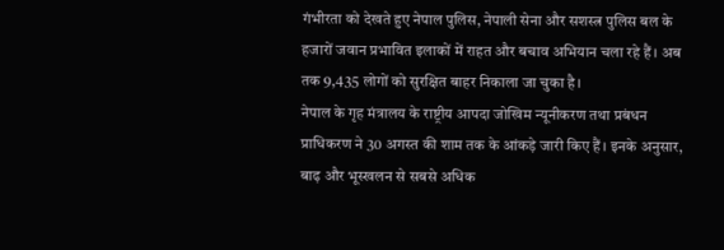गंभीरता को देखते हुए नेपाल पुलिस, नेपाली सेना और सशस्त्र पुलिस बल के हजारों जवान प्रभावित इलाकों में राहत और बचाव अभियान चला रहे हैं। अब तक 9,435 लोगों को सुरक्षित बाहर निकाला जा चुका है।
नेपाल के गृह मंत्रालय के राष्ट्रीय आपदा जोखिम न्यूनीकरण तथा प्रबंधन प्राधिकरण ने 30 अगस्त की शाम तक के आंकड़े जारी किए हैं। इनके अनुसार, बाढ़ और भूस्खलन से सबसे अधिक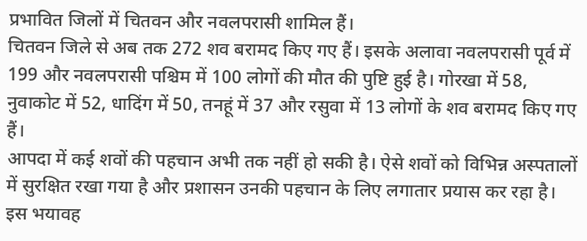प्रभावित जिलों में चितवन और नवलपरासी शामिल हैं।
चितवन जिले से अब तक 272 शव बरामद किए गए हैं। इसके अलावा नवलपरासी पूर्व में 199 और नवलपरासी पश्चिम में 100 लोगों की मौत की पुष्टि हुई है। गोरखा में 58, नुवाकोट में 52, धादिंग में 50, तनहूं में 37 और रसुवा में 13 लोगों के शव बरामद किए गए हैं।
आपदा में कई शवों की पहचान अभी तक नहीं हो सकी है। ऐसे शवों को विभिन्न अस्पतालों में सुरक्षित रखा गया है और प्रशासन उनकी पहचान के लिए लगातार प्रयास कर रहा है।
इस भयावह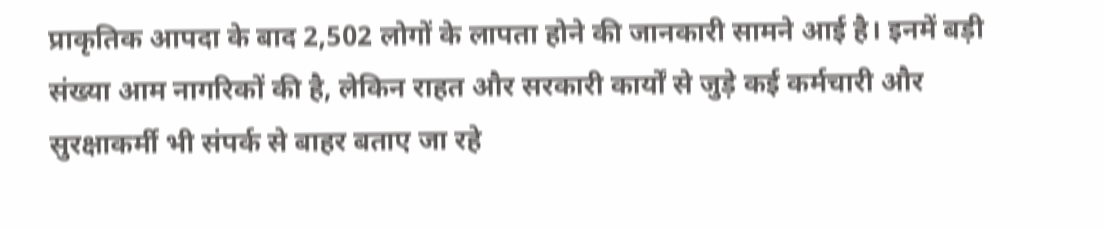प्राकृतिक आपदा के बाद 2,502 लोगों के लापता होने की जानकारी सामने आई है। इनमें बड़ी संख्या आम नागरिकों की है, लेकिन राहत और सरकारी कार्यों से जुड़े कई कर्मचारी और सुरक्षाकर्मी भी संपर्क से बाहर बताए जा रहे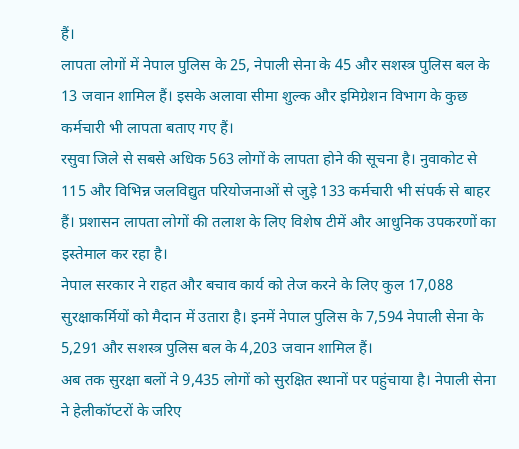हैं।
लापता लोगों में नेपाल पुलिस के 25, नेपाली सेना के 45 और सशस्त्र पुलिस बल के 13 जवान शामिल हैं। इसके अलावा सीमा शुल्क और इमिग्रेशन विभाग के कुछ कर्मचारी भी लापता बताए गए हैं।
रसुवा जिले से सबसे अधिक 563 लोगों के लापता होने की सूचना है। नुवाकोट से 115 और विभिन्न जलविद्युत परियोजनाओं से जुड़े 133 कर्मचारी भी संपर्क से बाहर हैं। प्रशासन लापता लोगों की तलाश के लिए विशेष टीमें और आधुनिक उपकरणों का इस्तेमाल कर रहा है।
नेपाल सरकार ने राहत और बचाव कार्य को तेज करने के लिए कुल 17,088 सुरक्षाकर्मियों को मैदान में उतारा है। इनमें नेपाल पुलिस के 7,594 नेपाली सेना के 5,291 और सशस्त्र पुलिस बल के 4,203 जवान शामिल हैं।
अब तक सुरक्षा बलों ने 9,435 लोगों को सुरक्षित स्थानों पर पहुंचाया है। नेपाली सेना ने हेलीकॉप्टरों के जरिए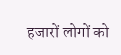हजारों लोगों को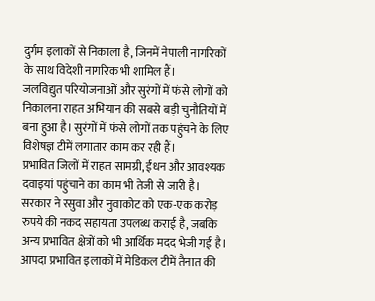दुर्गम इलाकों से निकाला है, जिनमें नेपाली नागरिकों के साथ विदेशी नागरिक भी शामिल हैं।
जलविद्युत परियोजनाओं और सुरंगों में फंसे लोगों को निकालना राहत अभियान की सबसे बड़ी चुनौतियों में बना हुआ है। सुरंगों में फंसे लोगों तक पहुंचने के लिए विशेषज्ञ टीमें लगातार काम कर रही हैं।
प्रभावित जिलों में राहत सामग्री, ईंधन और आवश्यक दवाइयां पहुंचाने का काम भी तेजी से जारी है। सरकार ने रसुवा और नुवाकोट को एक-एक करोड़ रुपये की नकद सहायता उपलब्ध कराई है, जबकि अन्य प्रभावित क्षेत्रों को भी आर्थिक मदद भेजी गई है।
आपदा प्रभावित इलाकों में मेडिकल टीमें तैनात की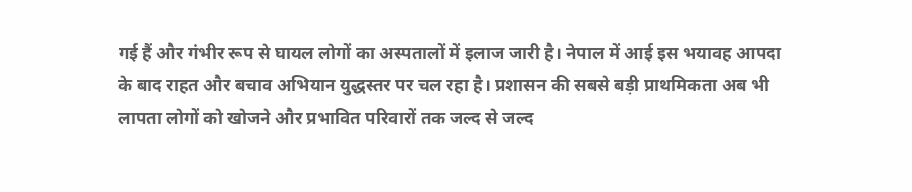गई हैं और गंभीर रूप से घायल लोगों का अस्पतालों में इलाज जारी है। नेपाल में आई इस भयावह आपदा के बाद राहत और बचाव अभियान युद्धस्तर पर चल रहा है। प्रशासन की सबसे बड़ी प्राथमिकता अब भी लापता लोगों को खोजने और प्रभावित परिवारों तक जल्द से जल्द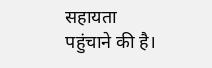सहायता पहुंचाने की है।